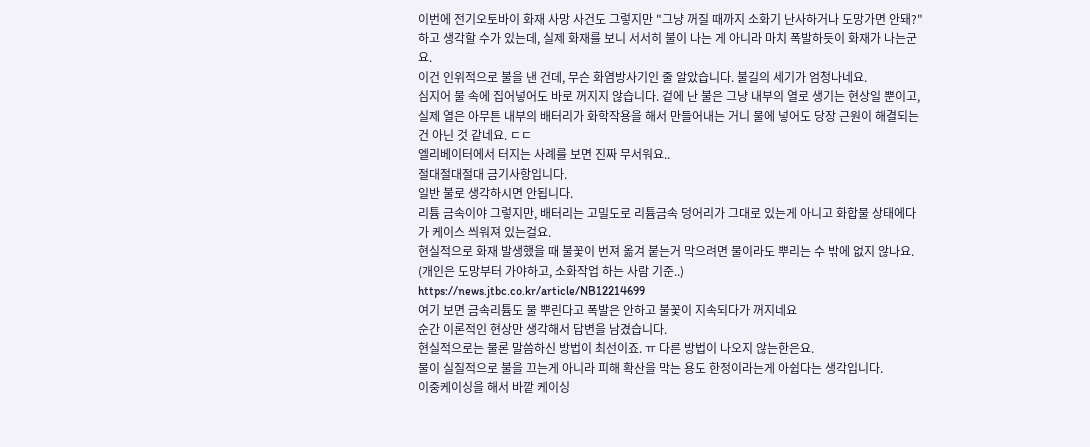이번에 전기오토바이 화재 사망 사건도 그렇지만 "그냥 꺼질 때까지 소화기 난사하거나 도망가면 안돼?" 하고 생각할 수가 있는데, 실제 화재를 보니 서서히 불이 나는 게 아니라 마치 폭발하듯이 화재가 나는군요.
이건 인위적으로 불을 낸 건데, 무슨 화염방사기인 줄 알았습니다. 불길의 세기가 엄청나네요.
심지어 물 속에 집어넣어도 바로 꺼지지 않습니다. 겉에 난 불은 그냥 내부의 열로 생기는 현상일 뿐이고, 실제 열은 아무튼 내부의 배터리가 화학작용을 해서 만들어내는 거니 물에 넣어도 당장 근원이 해결되는 건 아닌 것 같네요. ㄷㄷ
엘리베이터에서 터지는 사례를 보면 진짜 무서워요..
절대절대절대 금기사항입니다.
일반 불로 생각하시면 안됩니다.
리튬 금속이야 그렇지만, 배터리는 고밀도로 리튬금속 덩어리가 그대로 있는게 아니고 화합물 상태에다가 케이스 씌워져 있는걸요.
현실적으로 화재 발생했을 때 불꽃이 번져 옮겨 붙는거 막으려면 물이라도 뿌리는 수 밖에 없지 않나요. (개인은 도망부터 가야하고, 소화작업 하는 사람 기준..)
https://news.jtbc.co.kr/article/NB12214699
여기 보면 금속리튬도 물 뿌린다고 폭발은 안하고 불꽃이 지속되다가 꺼지네요
순간 이론적인 현상만 생각해서 답변을 남겼습니다.
현실적으로는 물론 말씀하신 방법이 최선이죠. ㅠ 다른 방법이 나오지 않는한은요.
물이 실질적으로 불을 끄는게 아니라 피해 확산을 막는 용도 한정이라는게 아쉽다는 생각입니다.
이중케이싱을 해서 바깥 케이싱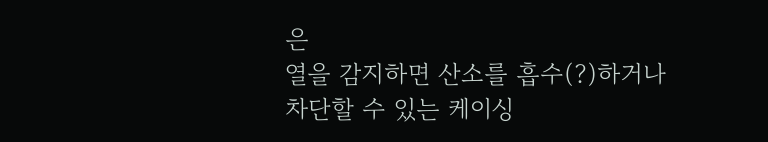은
열을 감지하면 산소를 흡수(?)하거나
차단할 수 있는 케이싱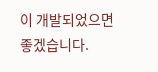이 개발되었으면 좋겠습니다.